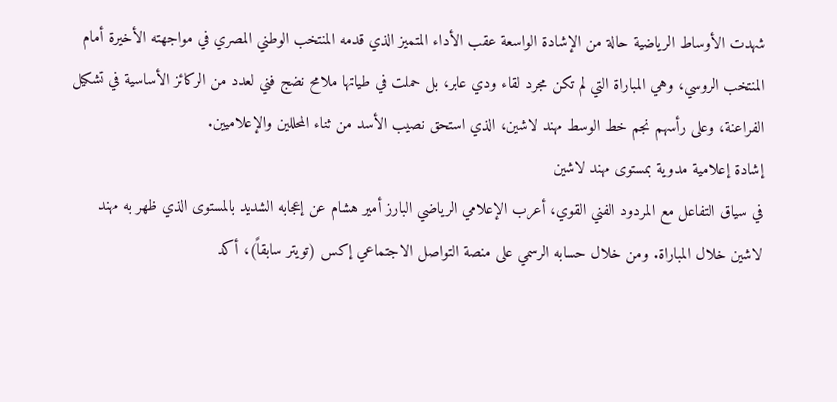شهدت الأوساط الرياضية حالة من الإشادة الواسعة عقب الأداء المتميز الذي قدمه المنتخب الوطني المصري في مواجهته الأخيرة أمام المنتخب الروسي، وهي المباراة التي لم تكن مجرد لقاء ودي عابر، بل حملت في طياتها ملامح نضج فني لعدد من الركائز الأساسية في تشكيل الفراعنة، وعلى رأسهم نجم خط الوسط مهند لاشين، الذي استحق نصيب الأسد من ثناء المحللين والإعلاميين.
إشادة إعلامية مدوية بمستوى مهند لاشين
في سياق التفاعل مع المردود الفني القوي، أعرب الإعلامي الرياضي البارز أمير هشام عن إعجابه الشديد بالمستوى الذي ظهر به مهند لاشين خلال المباراة. ومن خلال حسابه الرسمي على منصة التواصل الاجتماعي إكس (تويتر سابقاً)، أكد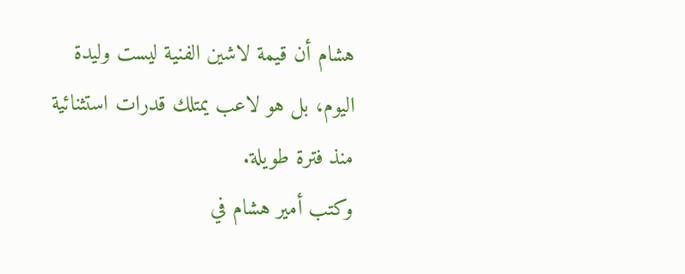هشام أن قيمة لاشين الفنية ليست وليدة اليوم، بل هو لاعب يمتلك قدرات استثنائية منذ فترة طويلة.
وكتب أمير هشام في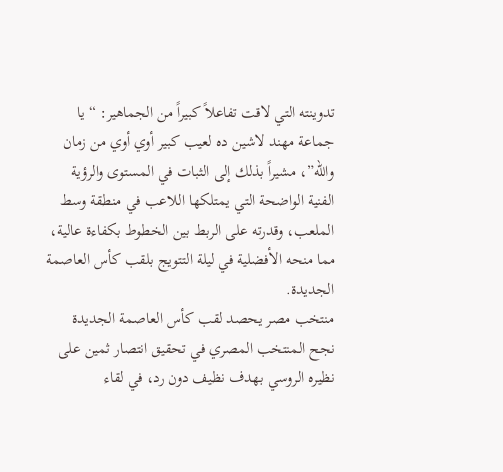تدوينته التي لاقت تفاعلاً كبيراً من الجماهير: “يا جماعة مهند لاشين ده لعيب كبير أوي أوي من زمان والله”، مشيراً بذلك إلى الثبات في المستوى والرؤية الفنية الواضحة التي يمتلكها اللاعب في منطقة وسط الملعب، وقدرته على الربط بين الخطوط بكفاءة عالية، مما منحه الأفضلية في ليلة التتويج بلقب كأس العاصمة الجديدة.
منتخب مصر يحصد لقب كأس العاصمة الجديدة
نجح المنتخب المصري في تحقيق انتصار ثمين على نظيره الروسي بهدف نظيف دون رد، في لقاء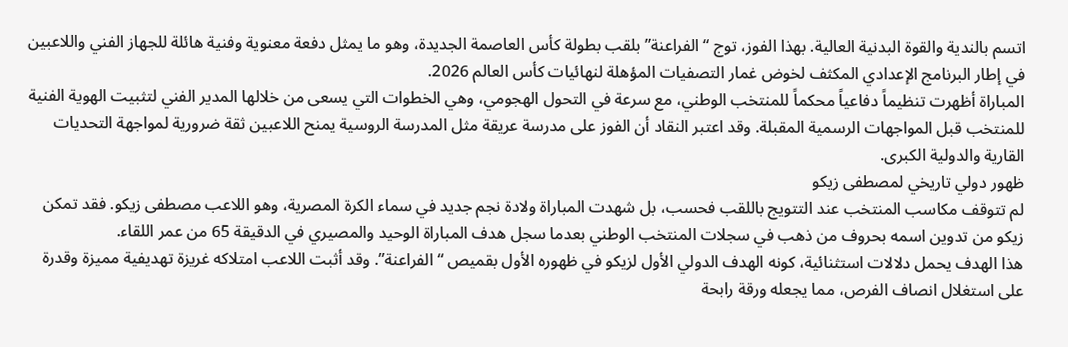اتسم بالندية والقوة البدنية العالية. بهذا الفوز، توج “الفراعنة” بلقب بطولة كأس العاصمة الجديدة، وهو ما يمثل دفعة معنوية وفنية هائلة للجهاز الفني واللاعبين في إطار البرنامج الإعدادي المكثف لخوض غمار التصفيات المؤهلة لنهائيات كأس العالم 2026.
المباراة أظهرت تنظيماً دفاعياً محكماً للمنتخب الوطني، مع سرعة في التحول الهجومي، وهي الخطوات التي يسعى من خلالها المدير الفني لتثبيت الهوية الفنية للمنتخب قبل المواجهات الرسمية المقبلة. وقد اعتبر النقاد أن الفوز على مدرسة عريقة مثل المدرسة الروسية يمنح اللاعبين ثقة ضرورية لمواجهة التحديات القارية والدولية الكبرى.
ظهور دولي تاريخي لمصطفى زيكو
لم تتوقف مكاسب المنتخب عند التتويج باللقب فحسب، بل شهدت المباراة ولادة نجم جديد في سماء الكرة المصرية، وهو اللاعب مصطفى زيكو. فقد تمكن زيكو من تدوين اسمه بحروف من ذهب في سجلات المنتخب الوطني بعدما سجل هدف المباراة الوحيد والمصيري في الدقيقة 65 من عمر اللقاء.
هذا الهدف يحمل دلالات استثنائية، كونه الهدف الدولي الأول لزيكو في ظهوره الأول بقميص “الفراعنة”. وقد أثبت اللاعب امتلاكه غريزة تهديفية مميزة وقدرة على استغلال انصاف الفرص، مما يجعله ورقة رابحة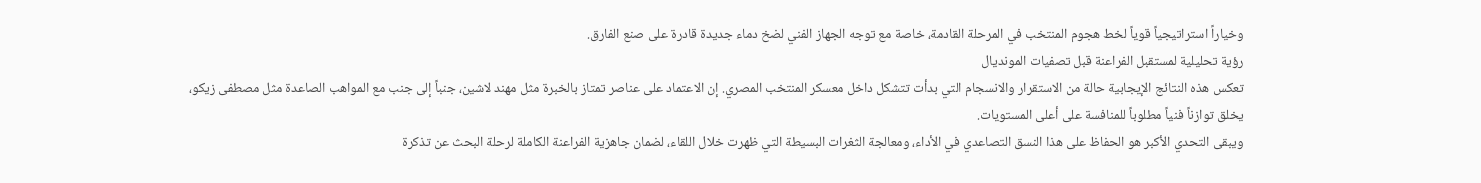وخياراً استراتيجياً قوياً لخط هجوم المنتخب في المرحلة القادمة، خاصة مع توجه الجهاز الفني لضخ دماء جديدة قادرة على صنع الفارق.
رؤية تحليلية لمستقبل الفراعنة قبل تصفيات المونديال
تعكس هذه النتائج الإيجابية حالة من الاستقرار والانسجام التي بدأت تتشكل داخل معسكر المنتخب المصري. إن الاعتماد على عناصر تمتاز بالخبرة مثل مهند لاشين، جنباً إلى جنب مع المواهب الصاعدة مثل مصطفى زيكو، يخلق توازناً فنياً مطلوباً للمنافسة على أعلى المستويات.
ويبقى التحدي الأكبر هو الحفاظ على هذا النسق التصاعدي في الأداء، ومعالجة الثغرات البسيطة التي ظهرت خلال اللقاء، لضمان جاهزية الفراعنة الكاملة لرحلة البحث عن تذكرة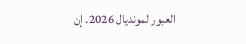العبور لمونديال 2026. إن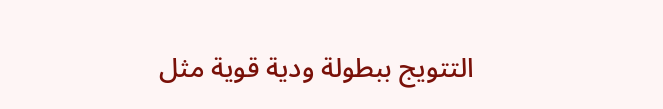التتويج ببطولة ودية قوية مثل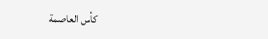كأس العاصمة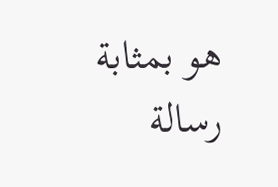هو بمثابة رسالة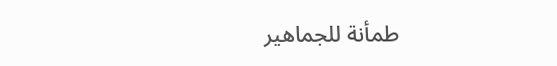طمأنة للجماهير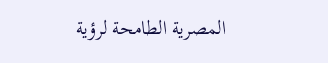المصرية الطامحة لرؤية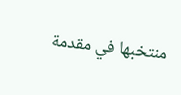منتخبها في مقدمة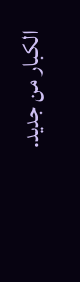الكبار من جديد.